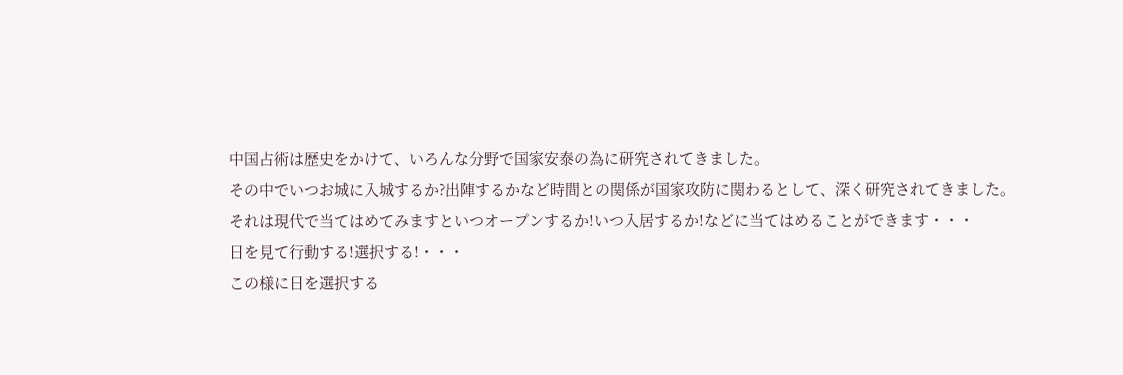中国占術は歴史をかけて、いろんな分野で国家安泰の為に研究されてきました。
その中でいつお城に入城するか?出陣するかなど時間との関係が国家攻防に関わるとして、深く研究されてきました。
それは現代で当てはめてみますといつオープンするか!いつ入居するか!などに当てはめることができます・・・
日を見て行動する!選択する!・・・
この様に日を選択する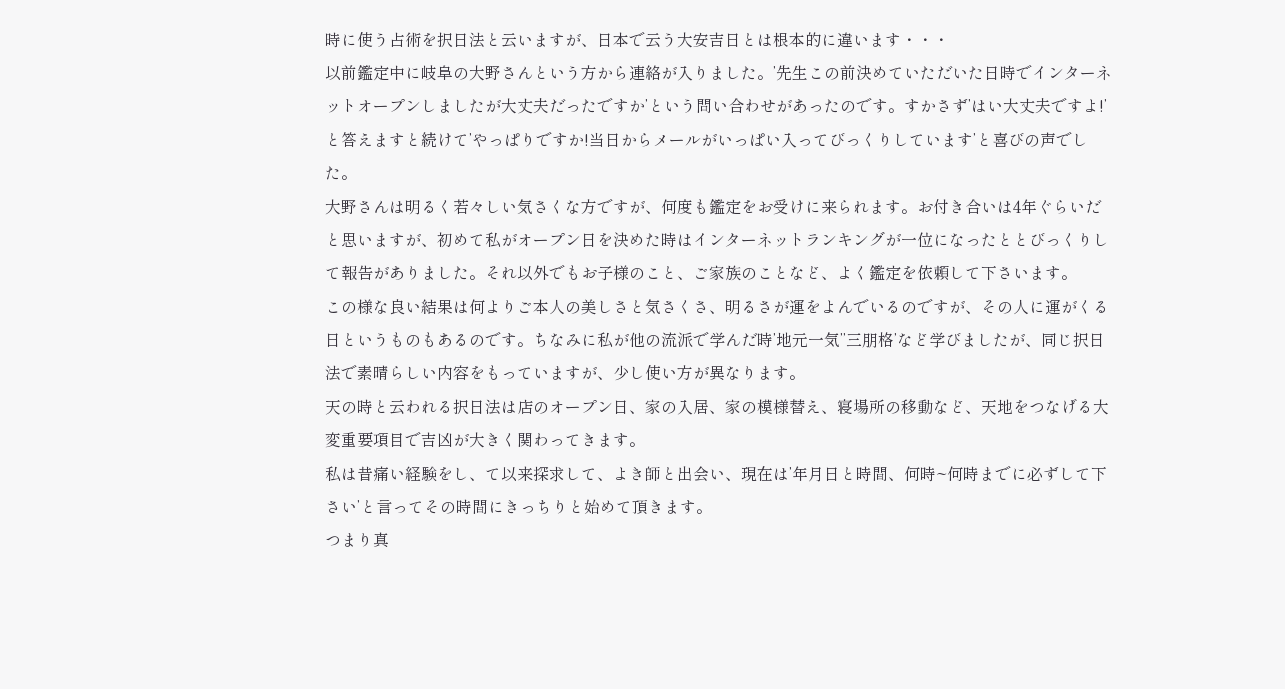時に使う占術を択日法と云いますが、日本で云う大安吉日とは根本的に違います・・・
以前鑑定中に岐阜の大野さんという方から連絡が入りました。’先生この前決めていただいた日時でインターネットオープンしましたが大丈夫だったですか’という問い合わせがあったのです。すかさず’はい大丈夫ですよ!’と答えますと続けて’やっぱりですか!当日からメールがいっぱい入ってびっくりしています’と喜びの声でした。
大野さんは明るく若々しい気さくな方ですが、何度も鑑定をお受けに来られます。お付き合いは4年ぐらいだと思いますが、初めて私がオープン日を決めた時はインターネットランキングが一位になったととびっくりして報告がありました。それ以外でもお子様のこと、ご家族のことなど、よく鑑定を依頼して下さいます。
この様な良い結果は何よりご本人の美しさと気さくさ、明るさが運をよんでいるのですが、その人に運がくる日というものもあるのです。ちなみに私が他の流派で学んだ時’地元一気’’三朋格’など学びましたが、同じ択日法で素晴らしい内容をもっていますが、少し使い方が異なります。
天の時と云われる択日法は店のオープン日、家の入居、家の模様替え、寝場所の移動など、天地をつなげる大変重要項目で吉凶が大きく関わってきます。
私は昔痛い経験をし、て以来探求して、よき師と出会い、現在は’年月日と時間、何時~何時までに必ずして下さい’と言ってその時間にきっちりと始めて頂きます。
つまり真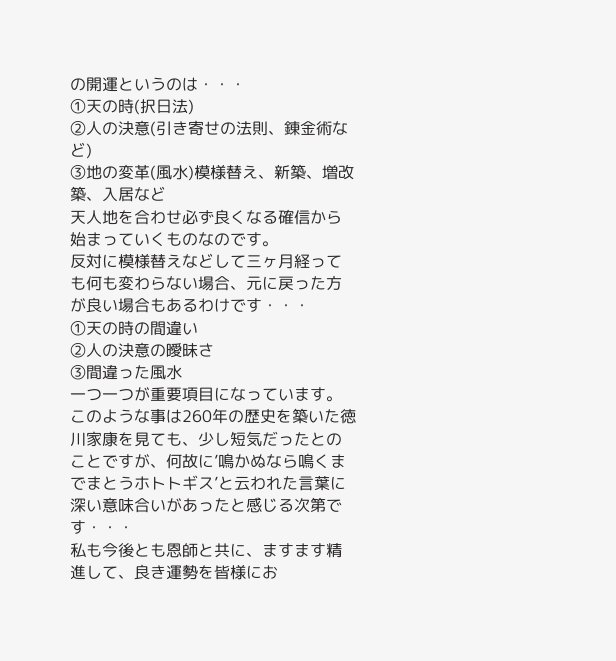の開運というのは・・・
①天の時(択日法)
②人の決意(引き寄せの法則、錬金術など)
③地の変革(風水)模様替え、新築、増改築、入居など
天人地を合わせ必ず良くなる確信から始まっていくものなのです。
反対に模様替えなどして三ヶ月経っても何も変わらない場合、元に戻った方が良い場合もあるわけです・・・
①天の時の間違い
②人の決意の曖昧さ
③間違った風水
一つ一つが重要項目になっています。
このような事は260年の歴史を築いた徳川家康を見ても、少し短気だったとのことですが、何故に’鳴かぬなら鳴くまでまとうホトトギス’と云われた言葉に深い意味合いがあったと感じる次第です・・・
私も今後とも恩師と共に、ますます精進して、良き運勢を皆様にお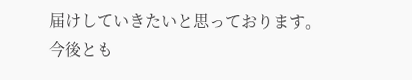届けしていきたいと思っております。
今後とも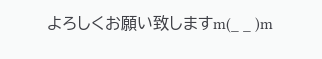よろしくお願い致しますm(_ _ )m